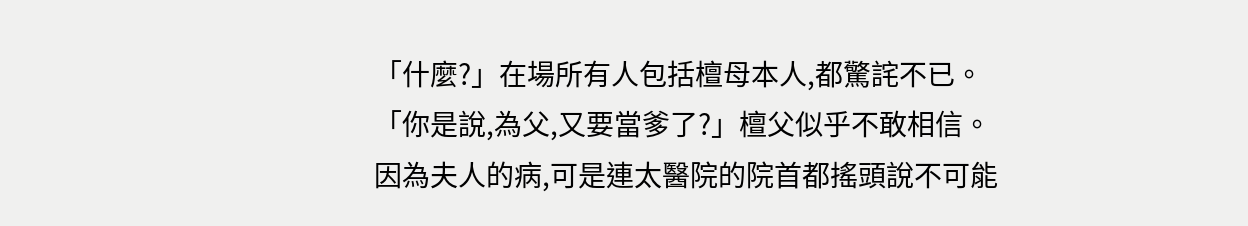「什麼?」在場所有人包括檀母本人,都驚詫不已。
「你是說,為父,又要當爹了?」檀父似乎不敢相信。
因為夫人的病,可是連太醫院的院首都搖頭說不可能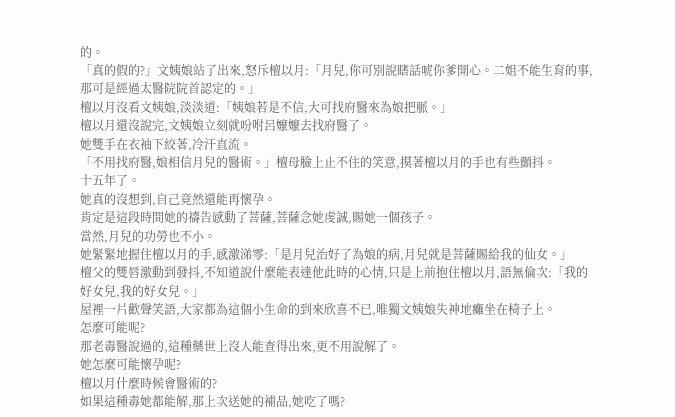的。
「真的假的?」文姨娘站了出來,怒斥檀以月:「月兒,你可別說瞎話唬你爹開心。二姐不能生育的事,那可是經過太醫院院首認定的。」
檀以月沒看文姨娘,淡淡道:「姨娘若是不信,大可找府醫來為娘把脈。」
檀以月還沒說完,文姨娘立刻就吩咐呂嬤嬤去找府醫了。
她雙手在衣袖下絞著,冷汗直流。
「不用找府醫,娘相信月兒的醫術。」檀母臉上止不住的笑意,摸著檀以月的手也有些顫抖。
十五年了。
她真的沒想到,自己竟然還能再懷孕。
肯定是這段時間她的禱告感動了菩薩,菩薩念她虔誠,賜她一個孩子。
當然,月兒的功勞也不小。
她緊緊地握住檀以月的手,感激涕零:「是月兒治好了為娘的病,月兒就是菩薩賜給我的仙女。」
檀父的雙唇激動到發抖,不知道說什麼能表達他此時的心情,只是上前抱住檀以月,語無倫次:「我的好女兒,我的好女兒。」
屋裡一片歡聲笑語,大家都為這個小生命的到來欣喜不已,唯獨文姨娘失神地癱坐在椅子上。
怎麼可能呢?
那老毒醫說過的,這種藥世上沒人能查得出來,更不用說解了。
她怎麼可能懷孕呢?
檀以月什麼時候會醫術的?
如果這種毒她都能解,那上次送她的補品,她吃了嗎?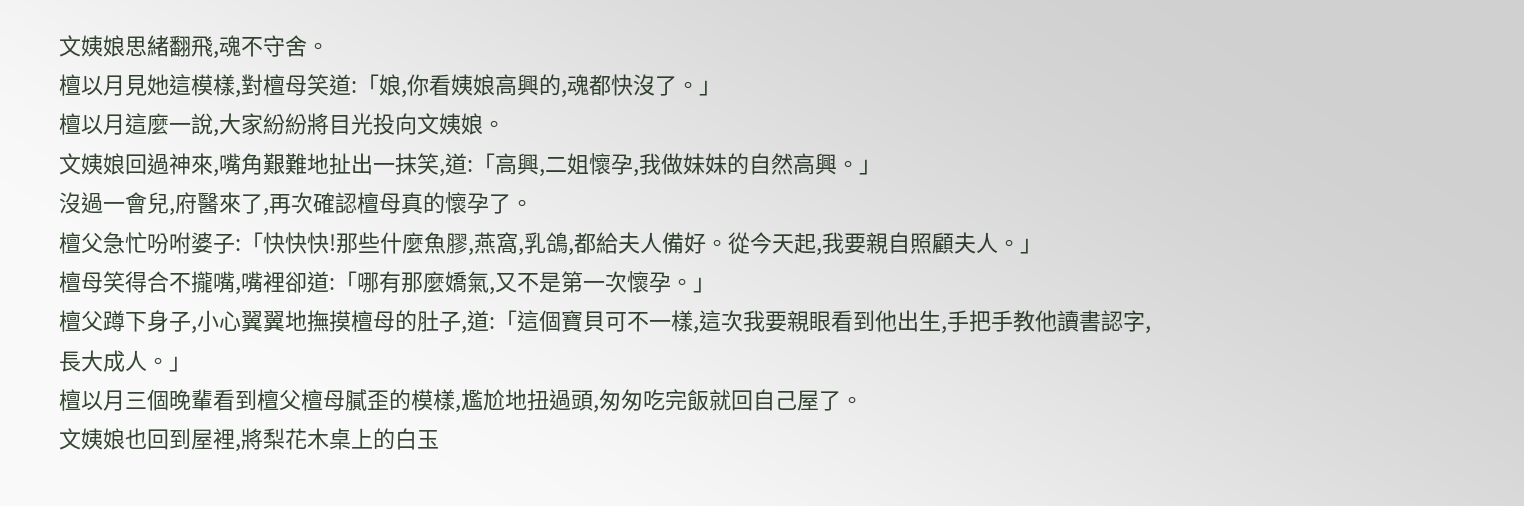文姨娘思緒翻飛,魂不守舍。
檀以月見她這模樣,對檀母笑道:「娘,你看姨娘高興的,魂都快沒了。」
檀以月這麼一說,大家紛紛將目光投向文姨娘。
文姨娘回過神來,嘴角艱難地扯出一抹笑,道:「高興,二姐懷孕,我做妹妹的自然高興。」
沒過一會兒,府醫來了,再次確認檀母真的懷孕了。
檀父急忙吩咐婆子:「快快快!那些什麼魚膠,燕窩,乳鴿,都給夫人備好。從今天起,我要親自照顧夫人。」
檀母笑得合不攏嘴,嘴裡卻道:「哪有那麼嬌氣,又不是第一次懷孕。」
檀父蹲下身子,小心翼翼地撫摸檀母的肚子,道:「這個寶貝可不一樣,這次我要親眼看到他出生,手把手教他讀書認字,長大成人。」
檀以月三個晚輩看到檀父檀母膩歪的模樣,尷尬地扭過頭,匆匆吃完飯就回自己屋了。
文姨娘也回到屋裡,將梨花木桌上的白玉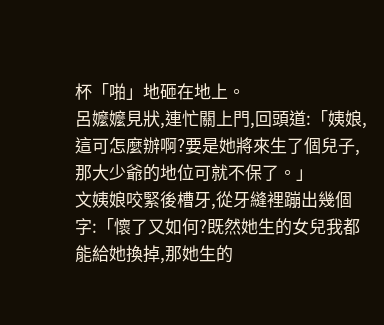杯「啪」地砸在地上。
呂嬤嬤見狀,連忙關上門,回頭道:「姨娘,這可怎麼辦啊?要是她將來生了個兒子,那大少爺的地位可就不保了。」
文姨娘咬緊後槽牙,從牙縫裡蹦出幾個字:「懷了又如何?既然她生的女兒我都能給她換掉,那她生的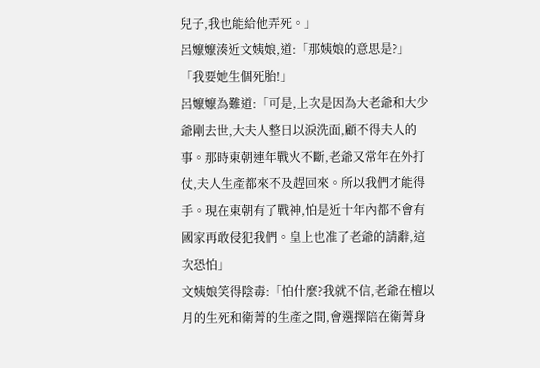兒子,我也能給他弄死。」
呂嬤嬤湊近文姨娘,道:「那姨娘的意思是?」
「我要她生個死胎!」
呂嬤嬤為難道:「可是,上次是因為大老爺和大少爺剛去世,大夫人整日以淚洗面,顧不得夫人的事。那時東朝連年戰火不斷,老爺又常年在外打仗,夫人生產都來不及趕回來。所以我們才能得手。現在東朝有了戰神,怕是近十年內都不會有國家再敢侵犯我們。皇上也准了老爺的請辭,這次恐怕」
文姨娘笑得陰毒:「怕什麼?我就不信,老爺在檀以月的生死和衛菁的生產之間,會選擇陪在衛菁身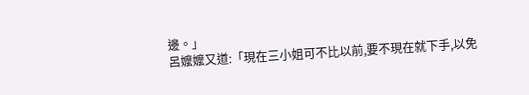邊。」
呂嬤嬤又道:「現在三小姐可不比以前,要不現在就下手,以免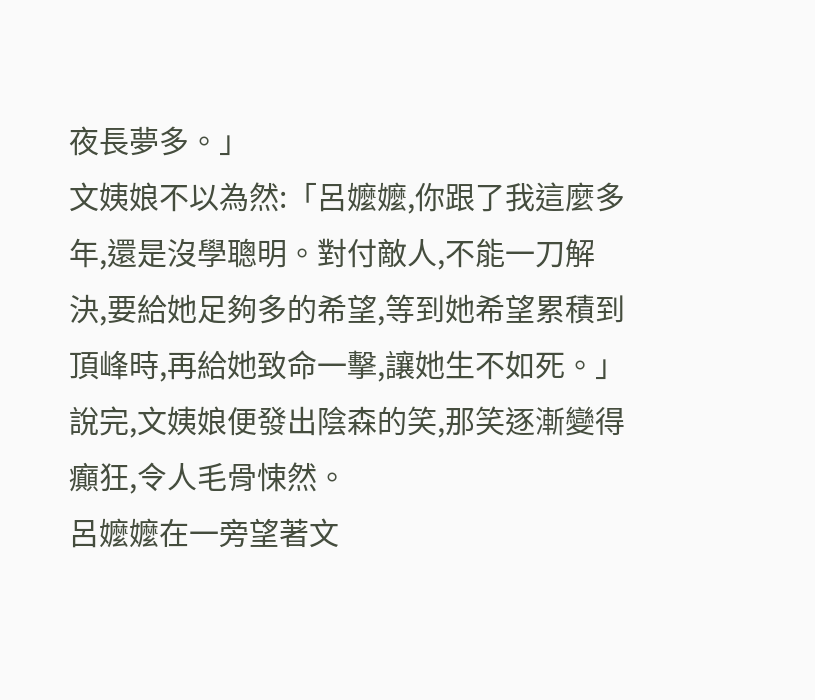夜長夢多。」
文姨娘不以為然:「呂嬤嬤,你跟了我這麼多年,還是沒學聰明。對付敵人,不能一刀解決,要給她足夠多的希望,等到她希望累積到頂峰時,再給她致命一擊,讓她生不如死。」
說完,文姨娘便發出陰森的笑,那笑逐漸變得癲狂,令人毛骨悚然。
呂嬤嬤在一旁望著文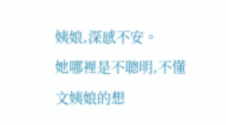姨娘,深感不安。
她哪裡是不聰明,不懂文姨娘的想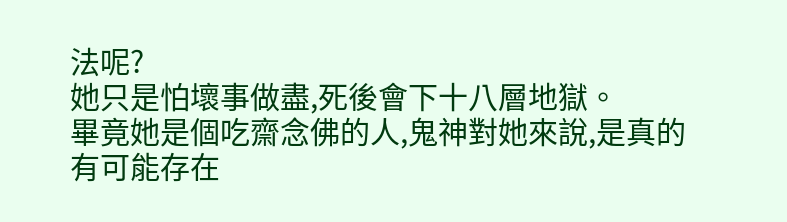法呢?
她只是怕壞事做盡,死後會下十八層地獄。
畢竟她是個吃齋念佛的人,鬼神對她來說,是真的有可能存在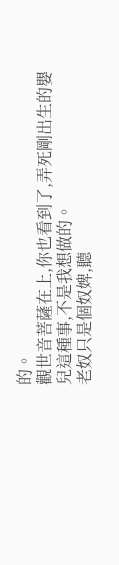的。
觀世音菩薩在上,你也看到了,弄死剛出生的嬰兒這種事,不是我想做的。
老奴只是個奴婢,聽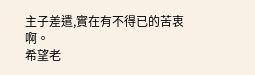主子差遣,實在有不得已的苦衷啊。
希望老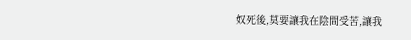奴死後,莫要讓我在陰間受苦,讓我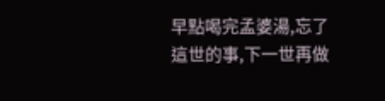早點喝完孟婆湯,忘了這世的事,下一世再做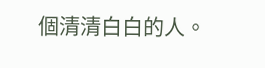個清清白白的人。